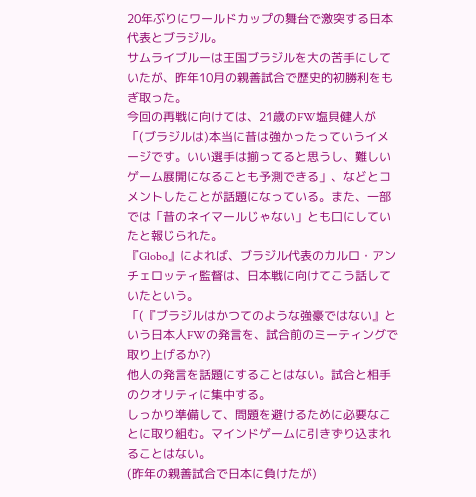20年ぶりにワールドカップの舞台で激突する日本代表とブラジル。
サムライブルーは王国ブラジルを大の苦手にしていたが、昨年10月の親善試合で歴史的初勝利をもぎ取った。
今回の再戦に向けては、21歳のFW塩貝健人が「(ブラジルは)本当に昔は強かったっていうイメージです。いい選手は揃ってると思うし、難しいゲーム展開になることも予測できる」、などとコメントしたことが話題になっている。また、一部では「昔のネイマールじゃない」とも口にしていたと報じられた。
『Globo』によれば、ブラジル代表のカルロ・アンチェロッティ監督は、日本戦に向けてこう話していたという。
「(『ブラジルはかつてのような強豪ではない』という日本人FWの発言を、試合前のミーティングで取り上げるか?)
他人の発言を話題にすることはない。試合と相手のクオリティに集中する。
しっかり準備して、問題を避けるために必要なことに取り組む。マインドゲームに引きずり込まれることはない。
(昨年の親善試合で日本に負けたが)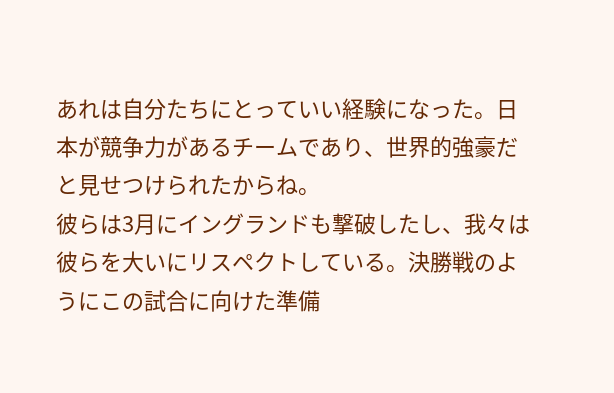あれは自分たちにとっていい経験になった。日本が競争力があるチームであり、世界的強豪だと見せつけられたからね。
彼らは3月にイングランドも撃破したし、我々は彼らを大いにリスペクトしている。決勝戦のようにこの試合に向けた準備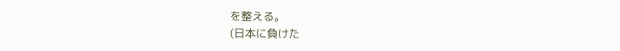を整える。
(日本に負けた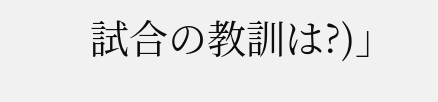試合の教訓は?)」